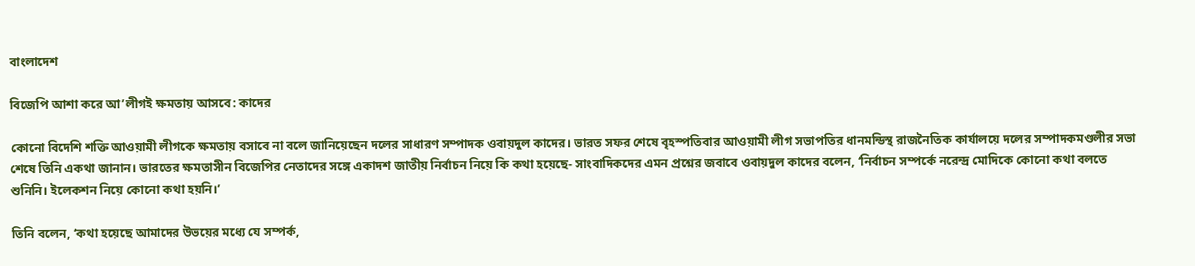বাংলাদেশ

বিজেপি আশা করে আ’লীগই ক্ষমতায় আসবে: কাদের

কোনো বিদেশি শক্তি আওয়ামী লীগকে ক্ষমতায় বসাবে না বলে জানিয়েছেন দলের সাধারণ সম্পাদক ওবায়দুল কাদের। ভারত সফর শেষে বৃহস্পতিবার আওয়ামী লীগ সভাপতির ধানমন্ডিস্থ রাজনৈতিক কার্যালয়ে দলের সম্পাদকমণ্ডলীর সভা শেষে তিনি একথা জানান। ভারতের ক্ষমতাসীন বিজেপির নেতাদের সঙ্গে একাদশ জাতীয় নির্বাচন নিয়ে কি কথা হয়েছে- সাংবাদিকদের এমন প্রশ্নের জবাবে ওবায়দুল কাদের বলেন, ‘নির্বাচন সম্পর্কে নরেন্দ্র মোদিকে কোনো কথা বলতে শুনিনি। ইলেকশন নিয়ে কোনো কথা হয়নি।’

তিনি বলেন, ‘কথা হয়েছে আমাদের উভয়ের মধ্যে যে সম্পর্ক,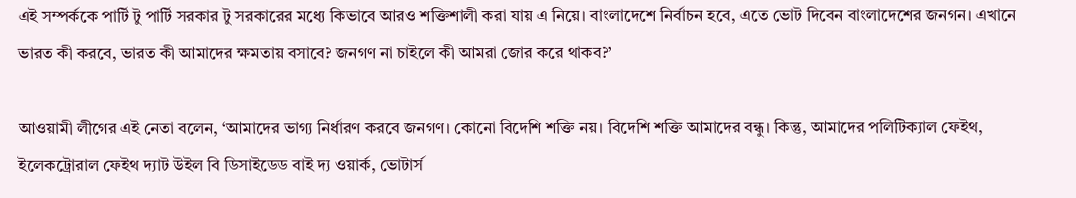এই সম্পর্ককে পার্টি টু পার্টি সরকার টু সরকারের মধ্যে কিভাবে আরও শক্তিশালী করা যায় এ নিয়ে। বাংলাদেশে নির্বাচন হবে, এতে ভোট দিবেন বাংলাদেশের জনগন। এখানে ভারত কী করবে, ভারত কী আমাদের ক্ষমতায় বসাবে? জনগণ না চাইলে কী আমরা জোর করে থাকব?’

আওয়ামী লীগের এই নেতা বলেন, ‘আমাদের ভাগ্য নির্ধারণ করবে জনগণ। কোনো বিদেশি শক্তি নয়। বিদেশি শক্তি আমাদের বন্ধু। কিন্তু, আমাদের পলিটিক্যাল ফেইথ, ইলেকট্রোরাল ফেইথ দ্যাট উইল বি ডিসাইডেড বাই দ্য ওয়ার্ক, ভোটার্স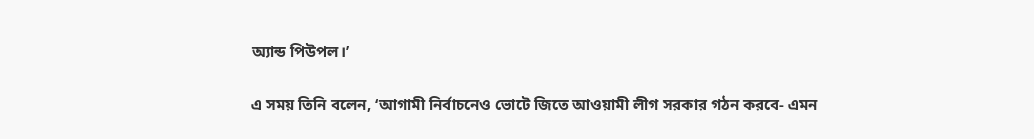অ্যান্ড পিউপল।’

এ সময় তিনি বলেন, ‘আগামী নির্বাচনেও ভোটে জিতে আওয়ামী লীগ সরকার গঠন করবে- এমন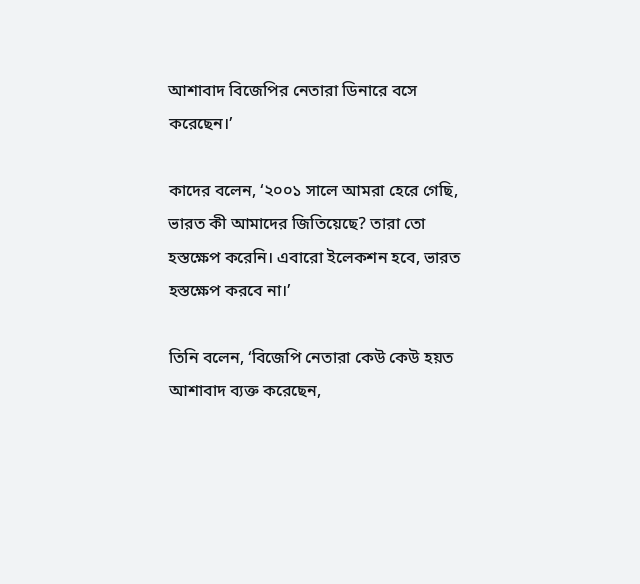আশাবাদ বিজেপির নেতারা ডিনারে বসে করেছেন।’

কাদের বলেন, ‘২০০১ সালে আমরা হেরে গেছি, ভারত কী আমাদের জিতিয়েছে? তারা তো হস্তক্ষেপ করেনি। এবারো ইলেকশন হবে, ভারত হস্তক্ষেপ করবে না।’

তিনি বলেন, ‘বিজেপি নেতারা কেউ কেউ হয়ত আশাবাদ ব্যক্ত করেছেন,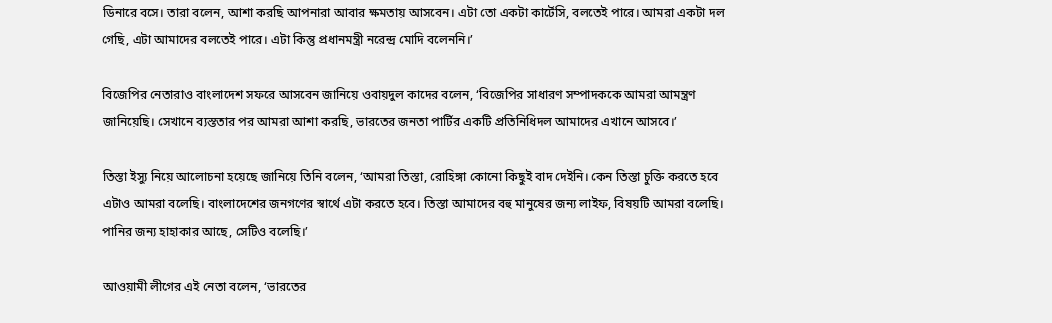ডিনারে বসে। তারা বলেন, আশা করছি আপনারা আবার ক্ষমতায় আসবেন। এটা তো একটা কার্টেসি, বলতেই পারে। আমরা একটা দল গেছি, এটা আমাদের বলতেই পারে। এটা কিন্তু প্রধানমন্ত্রী নরেন্দ্র মোদি বলেননি।’

বিজেপির নেতারাও বাংলাদেশ সফরে আসবেন জানিয়ে ওবায়দুল কাদের বলেন, ‘বিজেপির সাধারণ সম্পাদককে আমরা আমন্ত্রণ জানিয়েছি। সেখানে ব্যস্ততার পর আমরা আশা করছি, ভারতের জনতা পার্টির একটি প্রতিনিধিদল আমাদের এখানে আসবে।’

তিস্তা ইস্যু নিয়ে আলোচনা হয়েছে জানিয়ে তিনি বলেন, ‘আমরা তিস্তা, রোহিঙ্গা কোনো কিছুই বাদ দেইনি। কেন তিস্তা চুক্তি করতে হবে এটাও আমরা বলেছি। বাংলাদেশের জনগণের স্বার্থে এটা করতে হবে। তিস্তা আমাদের বহু মানুষের জন্য লাইফ, বিষয়টি আমরা বলেছি। পানির জন্য হাহাকার আছে, সেটিও বলেছি।’

আওয়ামী লীগের এই নেতা বলেন, ‘ভারতের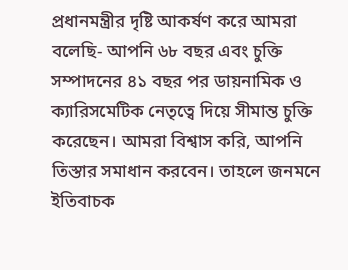প্রধানমন্ত্রীর দৃষ্টি আকর্ষণ করে আমরা বলেছি- আপনি ৬৮ বছর এবং চুক্তি সম্পাদনের ৪১ বছর পর ডায়নামিক ও ক্যারিসমেটিক নেতৃত্বে দিয়ে সীমান্ত চুক্তি করেছেন। আমরা বিশ্বাস করি, আপনি তিস্তার সমাধান করবেন। তাহলে জনমনে ইতিবাচক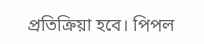প্রতিক্রিয়া হবে। পিপল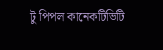টু পিপল কানেকটিভিটি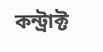কন্ট্রাক্ট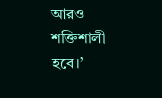আরও শক্তিশালী হবে।’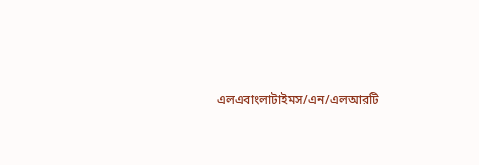এলএবাংলাটাইমস/এন/এলআরটি